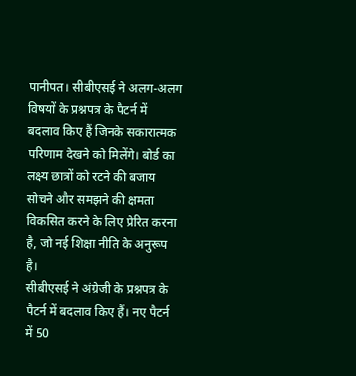पानीपत। सीबीएसई ने अलग-अलग विषयों के प्रश्नपत्र के पैटर्न में बदलाव किए हैं जिनके सकारात्मक परिणाम देखने को मिलेंगे। बोर्ड का लक्ष्य छात्रों को रटने की बजाय सोचने और समझने की क्षमता विकसित करने के लिए प्रेरित करना है, जो नई शिक्षा नीति के अनुरूप है।
सीबीएसई ने अंग्रेजी के प्रश्नपत्र के पैटर्न में बदलाव किए हैं। नए पैटर्न में 50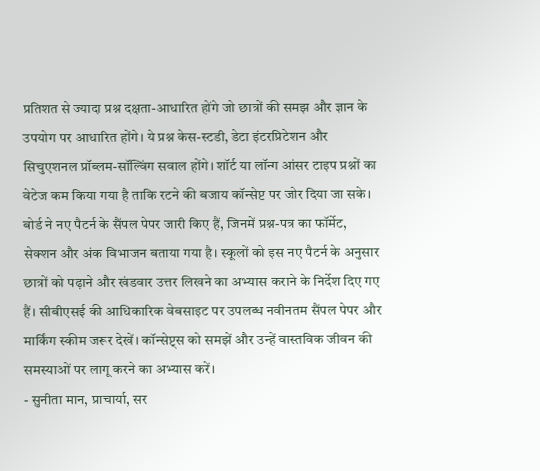प्रतिशत से ज्यादा प्रश्न दक्षता-आधारित होंगे जो छात्रों की समझ और ज्ञान के उपयोग पर आधारित होंगे। ये प्रश्न केस-स्टडी, डेटा इंटरप्रिटेशन और सिचुएशनल प्रॉब्लम-सॉल्विंग सवाल होंगे। शॉर्ट या लॉन्ग आंसर टाइप प्रश्नों का वेटेज कम किया गया है ताकि रटने की बजाय कॉन्सेप्ट पर जोर दिया जा सके। बोर्ड ने नए पैटर्न के सैंपल पेपर जारी किए हैं, जिनमें प्रश्न-पत्र का फॉर्मेट, सेक्शन और अंक विभाजन बताया गया है। स्कूलों को इस नए पैटर्न के अनुसार छात्रों को पढ़ाने और खंडवार उत्तर लिखने का अभ्यास कराने के निर्देश दिए गए हैं। सीबीएसई की आधिकारिक वेबसाइट पर उपलब्ध नवीनतम सैंपल पेपर और मार्किंग स्कीम जरूर देखें। कॉन्सेप्ट्स को समझें और उन्हें वास्तविक जीवन की समस्याओं पर लागू करने का अभ्यास करें।
- सुनीता मान, प्राचार्या, सर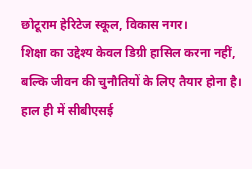छोटूराम हेरिटेज स्कूल, विकास नगर।
शिक्षा का उद्देश्य केवल डिग्री हासिल करना नहीं, बल्कि जीवन की चुनौतियों के लिए तैयार होना है। हाल ही में सीबीएसई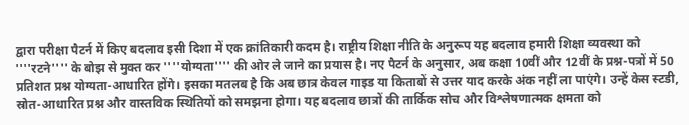द्वारा परीक्षा पैटर्न में किए बदलाव इसी दिशा में एक क्रांतिकारी कदम है। राष्ट्रीय शिक्षा नीति के अनुरूप यह बदलाव हमारी शिक्षा व्यवस्था को ''''रटने'''' के बोझ से मुक्त कर ''''योग्यता'''' की ओर ले जाने का प्रयास है। नए पैटर्न के अनुसार, अब कक्षा 10वीं और 12वीं के प्रश्न-पत्रों में 50 प्रतिशत प्रश्न योग्यता-आधारित होंगे। इसका मतलब है कि अब छात्र केवल गाइड या किताबों से उत्तर याद करके अंक नहीं ला पाएंगे। उन्हें केस स्टडी, स्रोत-आधारित प्रश्न और वास्तविक स्थितियों को समझना होगा। यह बदलाव छात्रों की तार्किक सोच और विश्लेषणात्मक क्षमता को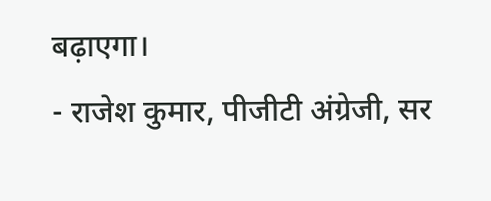बढ़ाएगा।
- राजेश कुमार, पीजीटी अंग्रेजी, सर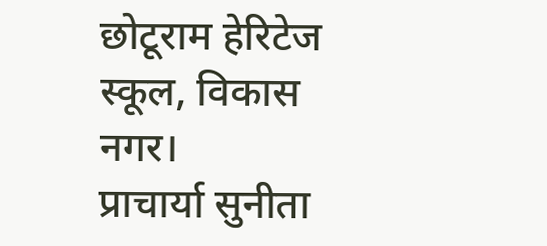छोटूराम हेरिटेज स्कूल, विकास नगर।
प्राचार्या सुनीता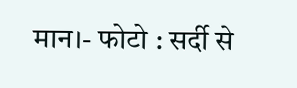मान।- फोटो : सर्दी से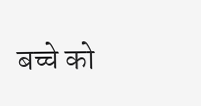बच्चे को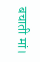बचाती मां।